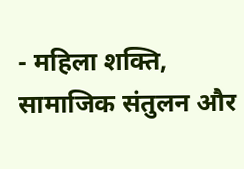- महिला शक्ति, सामाजिक संतुलन और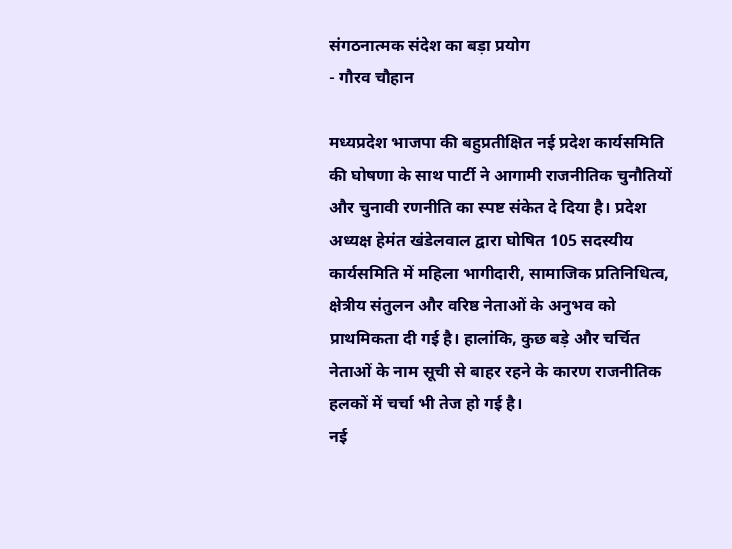संगठनात्मक संदेश का बड़ा प्रयोग
- गौरव चौहान

मध्यप्रदेश भाजपा की बहुप्रतीक्षित नई प्रदेश कार्यसमिति की घोषणा के साथ पार्टी ने आगामी राजनीतिक चुनौतियों और चुनावी रणनीति का स्पष्ट संकेत दे दिया है। प्रदेश अध्यक्ष हेमंत खंडेलवाल द्वारा घोषित 105 सदस्यीय कार्यसमिति में महिला भागीदारी, सामाजिक प्रतिनिधित्व, क्षेत्रीय संतुलन और वरिष्ठ नेताओं के अनुभव को प्राथमिकता दी गई है। हालांकि, कुछ बड़े और चर्चित नेताओं के नाम सूची से बाहर रहने के कारण राजनीतिक हलकों में चर्चा भी तेज हो गई है।
नई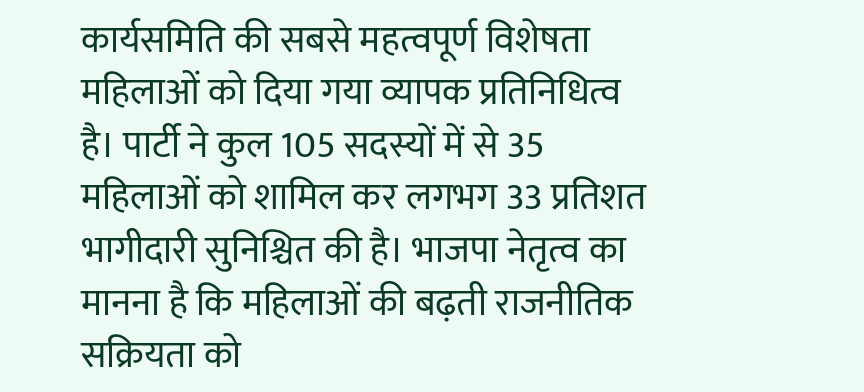कार्यसमिति की सबसे महत्वपूर्ण विशेषता महिलाओं को दिया गया व्यापक प्रतिनिधित्व है। पार्टी ने कुल 105 सदस्यों में से 35 महिलाओं को शामिल कर लगभग 33 प्रतिशत भागीदारी सुनिश्चित की है। भाजपा नेतृत्व का मानना है कि महिलाओं की बढ़ती राजनीतिक सक्रियता को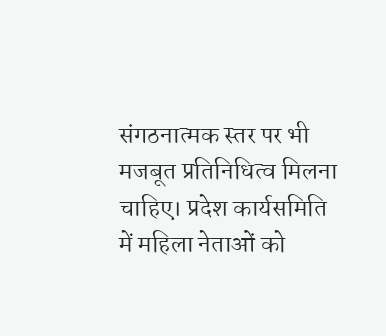संगठनात्मक स्तर पर भी मजबूत प्रतिनिधित्व मिलना चाहिए। प्रदेश कार्यसमिति में महिला नेताओं को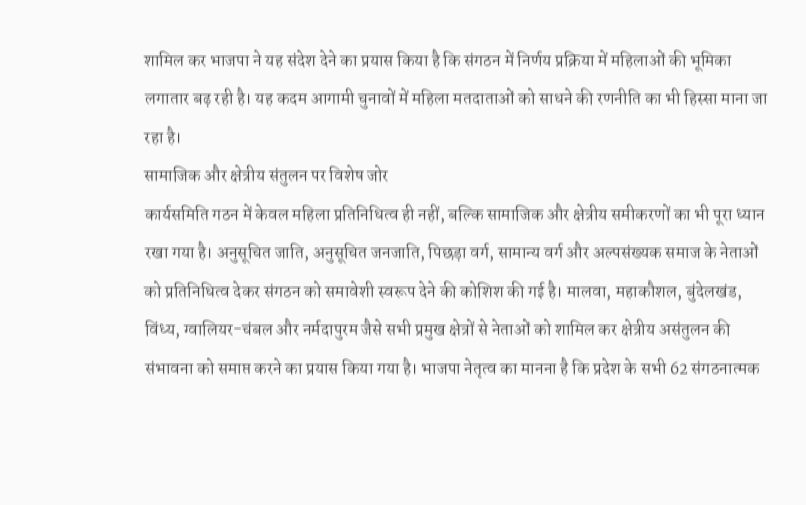शामिल कर भाजपा ने यह संदेश देने का प्रयास किया है कि संगठन में निर्णय प्रक्रिया में महिलाओं की भूमिका लगातार बढ़ रही है। यह कदम आगामी चुनावों में महिला मतदाताओं को साधने की रणनीति का भी हिस्सा माना जा रहा है।
सामाजिक और क्षेत्रीय संतुलन पर विशेष जोर
कार्यसमिति गठन में केवल महिला प्रतिनिधित्व ही नहीं, बल्कि सामाजिक और क्षेत्रीय समीकरणों का भी पूरा ध्यान रखा गया है। अनुसूचित जाति, अनुसूचित जनजाति, पिछड़ा वर्ग, सामान्य वर्ग और अल्पसंख्यक समाज के नेताओं को प्रतिनिधित्व देकर संगठन को समावेशी स्वरूप देने की कोशिश की गई है। मालवा, महाकौशल, बुंदेलखंड, विंध्य, ग्वालियर-चंबल और नर्मदापुरम जैसे सभी प्रमुख क्षेत्रों से नेताओं को शामिल कर क्षेत्रीय असंतुलन की संभावना को समाप्त करने का प्रयास किया गया है। भाजपा नेतृत्व का मानना है कि प्रदेश के सभी 62 संगठनात्मक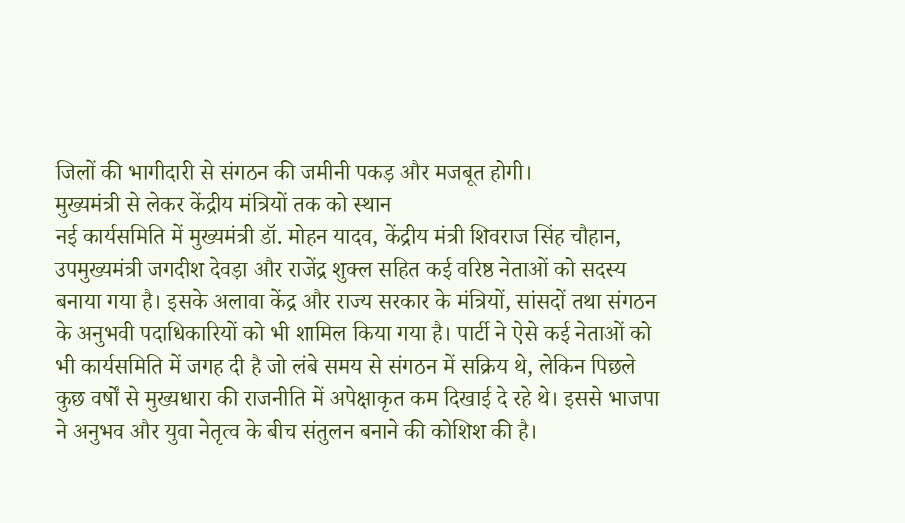जिलों की भागीदारी से संगठन की जमीनी पकड़ और मजबूत होगी।
मुख्यमंत्री से लेकर केंद्रीय मंत्रियों तक को स्थान
नई कार्यसमिति में मुख्यमंत्री डॉ. मोहन यादव, केंद्रीय मंत्री शिवराज सिंह चौहान, उपमुख्यमंत्री जगदीश देवड़ा और राजेंद्र शुक्ल सहित कई वरिष्ठ नेताओं को सदस्य बनाया गया है। इसके अलावा केंद्र और राज्य सरकार के मंत्रियों, सांसदों तथा संगठन के अनुभवी पदाधिकारियों को भी शामिल किया गया है। पार्टी ने ऐसे कई नेताओं को भी कार्यसमिति में जगह दी है जो लंबे समय से संगठन में सक्रिय थे, लेकिन पिछले कुछ वर्षों से मुख्यधारा की राजनीति में अपेक्षाकृत कम दिखाई दे रहे थे। इससे भाजपा ने अनुभव और युवा नेतृत्व के बीच संतुलन बनाने की कोशिश की है।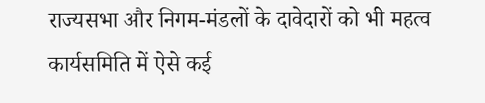राज्यसभा और निगम-मंडलों के दावेदारों को भी महत्व
कार्यसमिति में ऐसे कई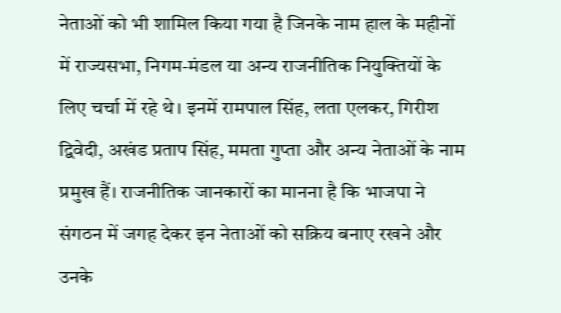नेताओं को भी शामिल किया गया है जिनके नाम हाल के महीनों में राज्यसभा, निगम-मंडल या अन्य राजनीतिक नियुक्तियों के लिए चर्चा में रहे थे। इनमें रामपाल सिंह, लता एलकर, गिरीश द्विवेदी, अखंड प्रताप सिंह, ममता गुप्ता और अन्य नेताओं के नाम प्रमुख हैं। राजनीतिक जानकारों का मानना है कि भाजपा ने संगठन में जगह देकर इन नेताओं को सक्रिय बनाए रखने और उनके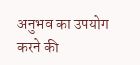अनुभव का उपयोग करने की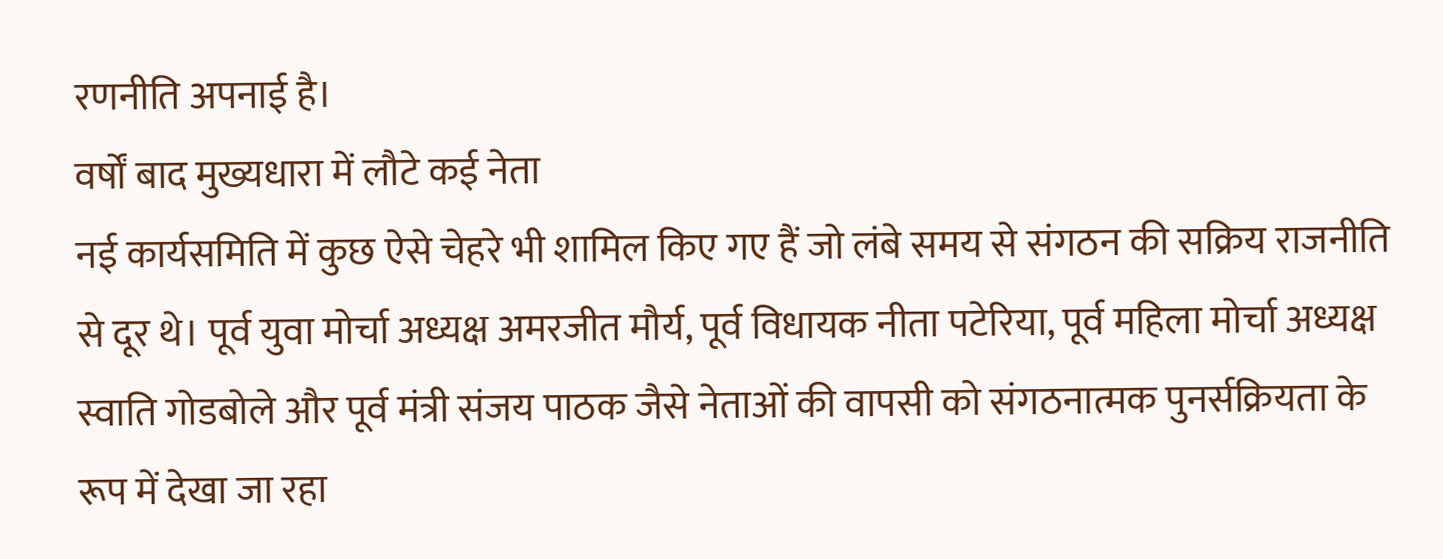रणनीति अपनाई है।
वर्षों बाद मुख्यधारा में लौटे कई नेता
नई कार्यसमिति में कुछ ऐसे चेहरे भी शामिल किए गए हैं जो लंबे समय से संगठन की सक्रिय राजनीति से दूर थे। पूर्व युवा मोर्चा अध्यक्ष अमरजीत मौर्य, पूर्व विधायक नीता पटेरिया, पूर्व महिला मोर्चा अध्यक्ष स्वाति गोडबोले और पूर्व मंत्री संजय पाठक जैसे नेताओं की वापसी को संगठनात्मक पुनर्सक्रियता के रूप में देखा जा रहा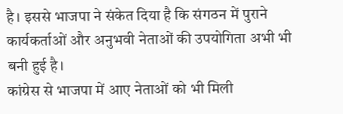है। इससे भाजपा ने संकेत दिया है कि संगठन में पुराने कार्यकर्ताओं और अनुभवी नेताओं की उपयोगिता अभी भी बनी हुई है।
कांग्रेस से भाजपा में आए नेताओं को भी मिली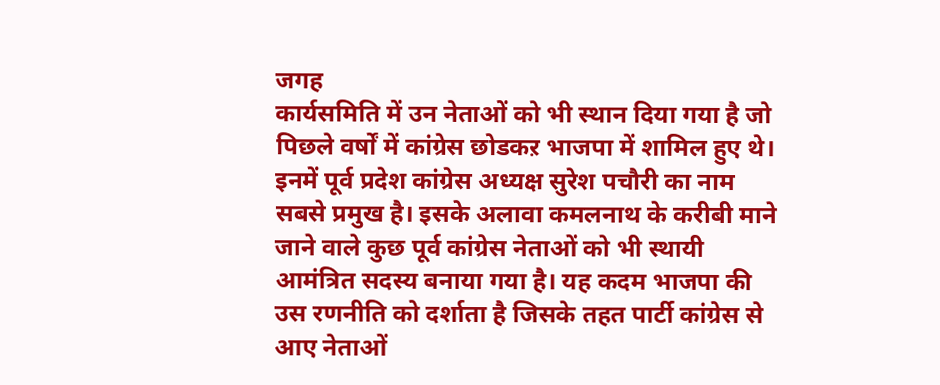जगह
कार्यसमिति में उन नेताओं को भी स्थान दिया गया है जो पिछले वर्षों में कांग्रेस छोडकऱ भाजपा में शामिल हुए थे। इनमें पूर्व प्रदेश कांग्रेस अध्यक्ष सुरेश पचौरी का नाम सबसे प्रमुख है। इसके अलावा कमलनाथ के करीबी माने जाने वाले कुछ पूर्व कांग्रेस नेताओं को भी स्थायी आमंत्रित सदस्य बनाया गया है। यह कदम भाजपा की उस रणनीति को दर्शाता है जिसके तहत पार्टी कांग्रेस से आए नेताओं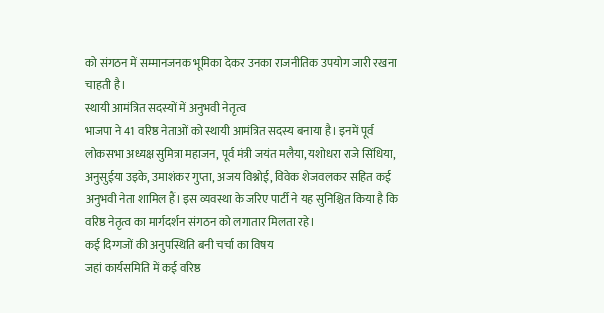को संगठन में सम्मानजनक भूमिका देकर उनका राजनीतिक उपयोग जारी रखना चाहती है।
स्थायी आमंत्रित सदस्यों में अनुभवी नेतृत्व
भाजपा ने 41 वरिष्ठ नेताओं को स्थायी आमंत्रित सदस्य बनाया है। इनमें पूर्व लोकसभा अध्यक्ष सुमित्रा महाजन, पूर्व मंत्री जयंत मलैया, यशोधरा राजे सिंधिया, अनुसुईया उइके, उमाशंकर गुप्ता, अजय विश्नोई, विवेक शेजवलकर सहित कई अनुभवी नेता शामिल हैं। इस व्यवस्था के जरिए पार्टी ने यह सुनिश्चित किया है कि वरिष्ठ नेतृत्व का मार्गदर्शन संगठन को लगातार मिलता रहे।
कई दिग्गजों की अनुपस्थिति बनी चर्चा का विषय
जहां कार्यसमिति में कई वरिष्ठ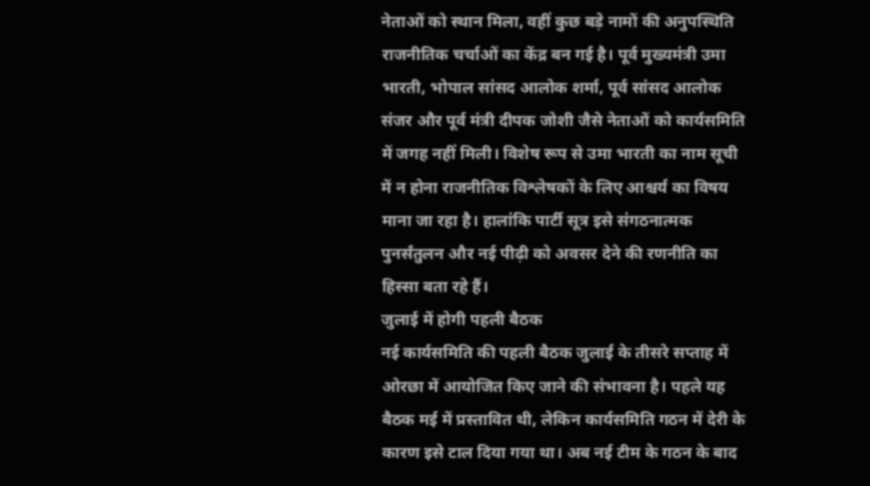नेताओं को स्थान मिला, वहीं कुछ बड़े नामों की अनुपस्थिति राजनीतिक चर्चाओं का केंद्र बन गई है। पूर्व मुख्यमंत्री उमा भारती, भोपाल सांसद आलोक शर्मा, पूर्व सांसद आलोक संजर और पूर्व मंत्री दीपक जोशी जैसे नेताओं को कार्यसमिति में जगह नहीं मिली। विशेष रूप से उमा भारती का नाम सूची में न होना राजनीतिक विश्लेषकों के लिए आश्चर्य का विषय माना जा रहा है। हालांकि पार्टी सूत्र इसे संगठनात्मक पुनर्संतुलन और नई पीढ़ी को अवसर देने की रणनीति का हिस्सा बता रहे हैं।
जुलाई में होगी पहली बैठक
नई कार्यसमिति की पहली बैठक जुलाई के तीसरे सप्ताह में ओरछा में आयोजित किए जाने की संभावना है। पहले यह बैठक मई में प्रस्तावित थी, लेकिन कार्यसमिति गठन में देरी के कारण इसे टाल दिया गया था। अब नई टीम के गठन के बाद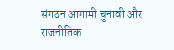संगठन आगामी चुनावी और राजनीतिक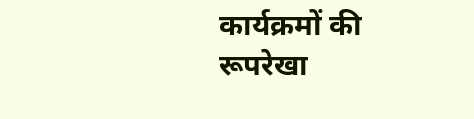कार्यक्रमों की रूपरेखा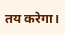तय करेगा।